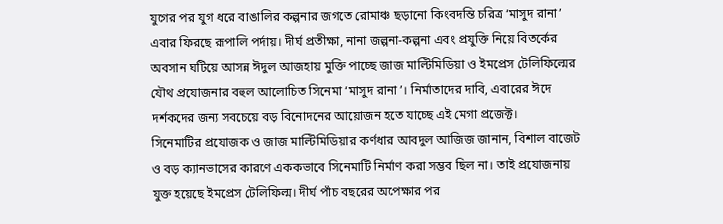যুগের পর যুগ ধরে বাঙালির কল্পনার জগতে রোমাঞ্চ ছড়ানো কিংবদন্তি চরিত্র ‘মাসুদ রানা’ এবার ফিরছে রূপালি পর্দায়। দীর্ঘ প্রতীক্ষা, নানা জল্পনা-কল্পনা এবং প্রযুক্তি নিয়ে বিতর্কের অবসান ঘটিয়ে আসন্ন ঈদুল আজহায় মুক্তি পাচ্ছে জাজ মাল্টিমিডিয়া ও ইমপ্রেস টেলিফিল্মের যৌথ প্রযোজনার বহুল আলোচিত সিনেমা ‘মাসুদ রানা’। নির্মাতাদের দাবি, এবারের ঈদে দর্শকদের জন্য সবচেয়ে বড় বিনোদনের আয়োজন হতে যাচ্ছে এই মেগা প্রজেক্ট।
সিনেমাটির প্রযোজক ও জাজ মাল্টিমিডিয়ার কর্ণধার আবদুল আজিজ জানান, বিশাল বাজেট ও বড় ক্যানভাসের কারণে এককভাবে সিনেমাটি নির্মাণ করা সম্ভব ছিল না। তাই প্রযোজনায় যুক্ত হয়েছে ইমপ্রেস টেলিফিল্ম। দীর্ঘ পাঁচ বছরের অপেক্ষার পর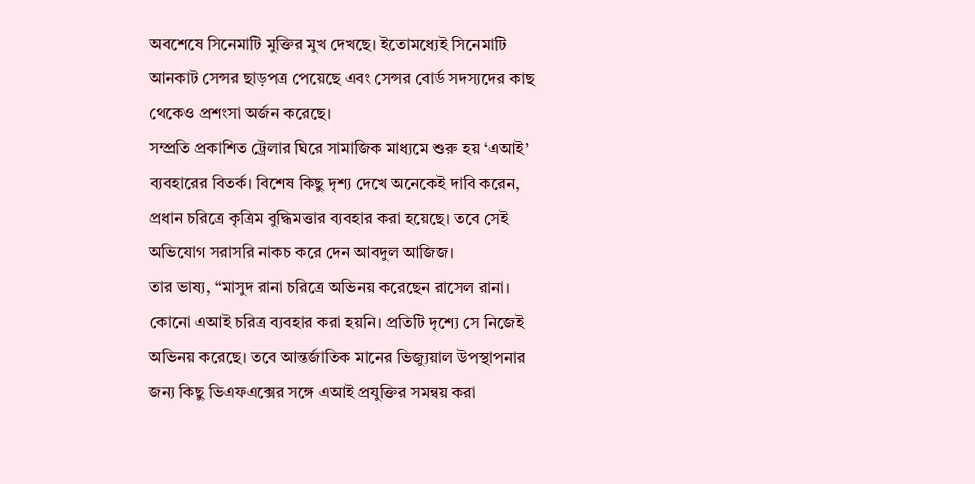অবশেষে সিনেমাটি মুক্তির মুখ দেখছে। ইতোমধ্যেই সিনেমাটি আনকাট সেন্সর ছাড়পত্র পেয়েছে এবং সেন্সর বোর্ড সদস্যদের কাছ থেকেও প্রশংসা অর্জন করেছে।
সম্প্রতি প্রকাশিত ট্রেলার ঘিরে সামাজিক মাধ্যমে শুরু হয় ‘এআই’ ব্যবহারের বিতর্ক। বিশেষ কিছু দৃশ্য দেখে অনেকেই দাবি করেন, প্রধান চরিত্রে কৃত্রিম বুদ্ধিমত্তার ব্যবহার করা হয়েছে। তবে সেই অভিযোগ সরাসরি নাকচ করে দেন আবদুল আজিজ।
তার ভাষ্য, “মাসুদ রানা চরিত্রে অভিনয় করেছেন রাসেল রানা। কোনো এআই চরিত্র ব্যবহার করা হয়নি। প্রতিটি দৃশ্যে সে নিজেই অভিনয় করেছে। তবে আন্তর্জাতিক মানের ভিজ্যুয়াল উপস্থাপনার জন্য কিছু ভিএফএক্সের সঙ্গে এআই প্রযুক্তির সমন্বয় করা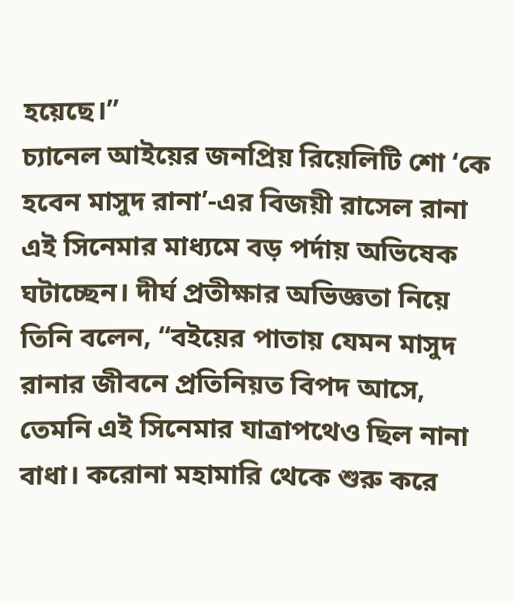হয়েছে।”
চ্যানেল আইয়ের জনপ্রিয় রিয়েলিটি শো ‘কে হবেন মাসুদ রানা’-এর বিজয়ী রাসেল রানা এই সিনেমার মাধ্যমে বড় পর্দায় অভিষেক ঘটাচ্ছেন। দীর্ঘ প্রতীক্ষার অভিজ্ঞতা নিয়ে তিনি বলেন, “বইয়ের পাতায় যেমন মাসুদ রানার জীবনে প্রতিনিয়ত বিপদ আসে, তেমনি এই সিনেমার যাত্রাপথেও ছিল নানা বাধা। করোনা মহামারি থেকে শুরু করে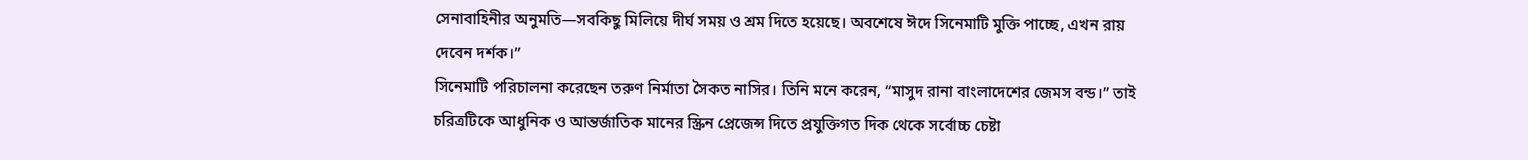সেনাবাহিনীর অনুমতি—সবকিছু মিলিয়ে দীর্ঘ সময় ও শ্রম দিতে হয়েছে। অবশেষে ঈদে সিনেমাটি মুক্তি পাচ্ছে, এখন রায় দেবেন দর্শক।”
সিনেমাটি পরিচালনা করেছেন তরুণ নির্মাতা সৈকত নাসির। তিনি মনে করেন, “মাসুদ রানা বাংলাদেশের জেমস বন্ড।” তাই চরিত্রটিকে আধুনিক ও আন্তর্জাতিক মানের স্ক্রিন প্রেজেন্স দিতে প্রযুক্তিগত দিক থেকে সর্বোচ্চ চেষ্টা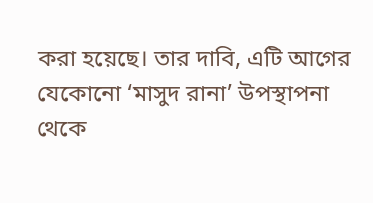করা হয়েছে। তার দাবি, এটি আগের যেকোনো ‘মাসুদ রানা’ উপস্থাপনা থেকে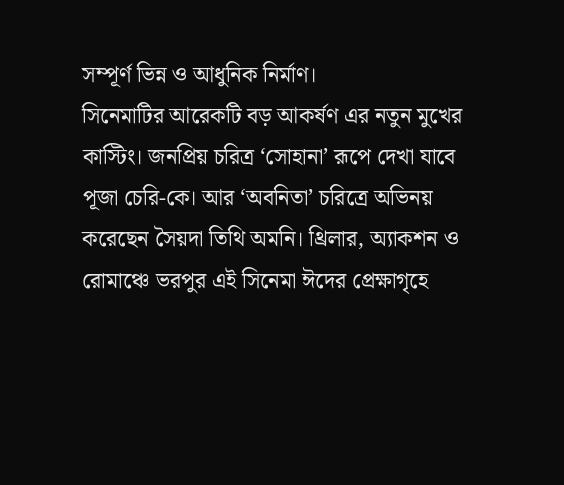সম্পূর্ণ ভিন্ন ও আধুনিক নির্মাণ।
সিনেমাটির আরেকটি বড় আকর্ষণ এর নতুন মুখের কাস্টিং। জনপ্রিয় চরিত্র ‘সোহানা’ রূপে দেখা যাবে পূজা চেরি-কে। আর ‘অবনিতা’ চরিত্রে অভিনয় করেছেন সৈয়দা তিথি অমনি। থ্রিলার, অ্যাকশন ও রোমাঞ্চে ভরপুর এই সিনেমা ঈদের প্রেক্ষাগৃহে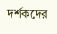দর্শকদের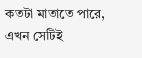কতটা মাতাতে পারে, এখন সেটিই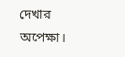দেখার অপেক্ষা।